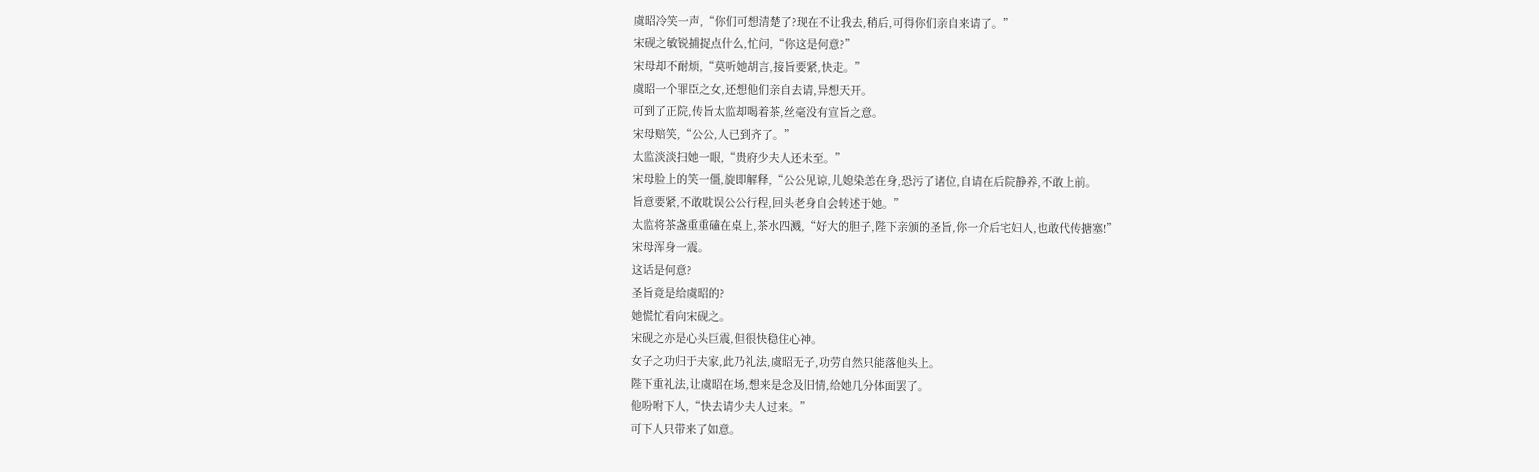虞昭冷笑一声,“你们可想清楚了?现在不让我去,稍后,可得你们亲自来请了。”
宋砚之敏锐捕捉点什么,忙问,“你这是何意?”
宋母却不耐烦,“莫听她胡言,接旨要紧,快走。”
虞昭一个罪臣之女,还想他们亲自去请,异想天开。
可到了正院,传旨太监却喝着茶,丝毫没有宣旨之意。
宋母赔笑,“公公,人已到齐了。”
太监淡淡扫她一眼,“贵府少夫人还未至。”
宋母脸上的笑一僵,旋即解释,“公公见谅,儿媳染恙在身,恐污了诸位,自请在后院静养,不敢上前。
旨意要紧,不敢耽误公公行程,回头老身自会转述于她。”
太监将茶盏重重磕在桌上,茶水四溅,“好大的胆子,陛下亲颁的圣旨,你一介后宅妇人,也敢代传搪塞!”
宋母浑身一震。
这话是何意?
圣旨竟是给虞昭的?
她慌忙看向宋砚之。
宋砚之亦是心头巨震,但很快稳住心神。
女子之功归于夫家,此乃礼法,虞昭无子,功劳自然只能落他头上。
陛下重礼法,让虞昭在场,想来是念及旧情,给她几分体面罢了。
他吩咐下人,“快去请少夫人过来。”
可下人只带来了如意。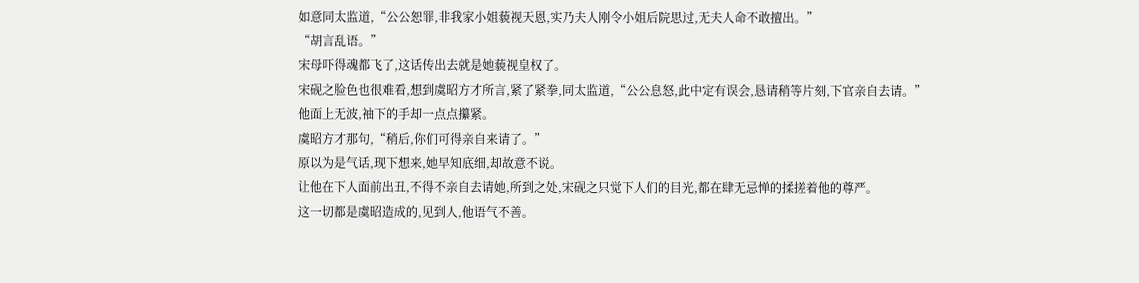如意同太监道,“公公恕罪,非我家小姐藐视天恩,实乃夫人刚令小姐后院思过,无夫人命不敢擅出。”
“胡言乱语。”
宋母吓得魂都飞了,这话传出去就是她藐视皇权了。
宋砚之脸色也很难看,想到虞昭方才所言,紧了紧拳,同太监道,“公公息怒,此中定有误会,恳请稍等片刻,下官亲自去请。”
他面上无波,袖下的手却一点点攥紧。
虞昭方才那句,“稍后,你们可得亲自来请了。”
原以为是气话,现下想来,她早知底细,却故意不说。
让他在下人面前出丑,不得不亲自去请她,所到之处,宋砚之只觉下人们的目光,都在肆无忌惮的揉搓着他的尊严。
这一切都是虞昭造成的,见到人,他语气不善。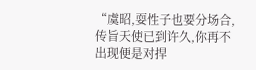“虞昭,耍性子也要分场合,传旨天使已到许久,你再不出现便是对捍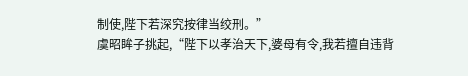制使,陛下若深究按律当绞刑。”
虞昭眸子挑起,“陛下以孝治天下,婆母有令,我若擅自违背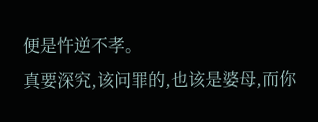便是忤逆不孝。
真要深究,该问罪的,也该是婆母,而你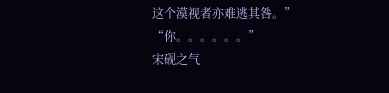这个漠视者亦难逃其咎。”
“你。。。。。。”
宋砚之气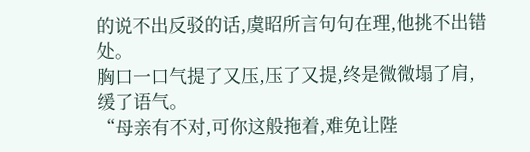的说不出反驳的话,虞昭所言句句在理,他挑不出错处。
胸口一口气提了又压,压了又提,终是微微塌了肩,缓了语气。
“母亲有不对,可你这般拖着,难免让陛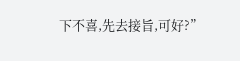下不喜,先去接旨,可好?”